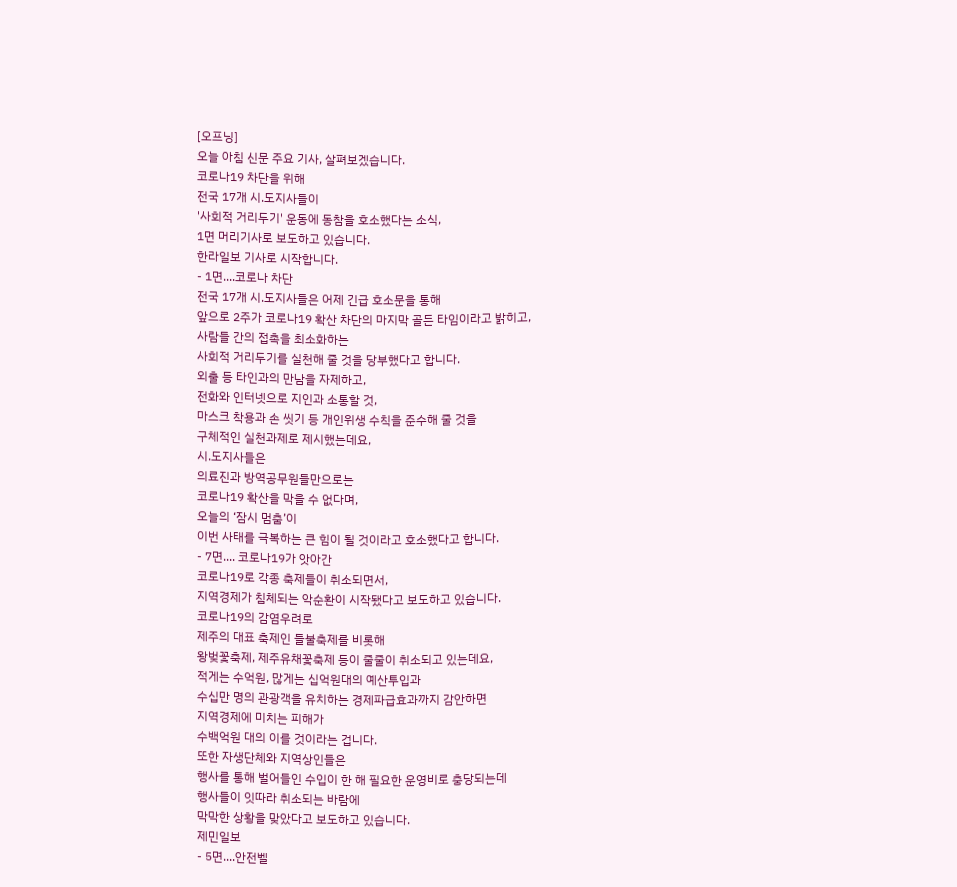[오프닝]
오늘 아침 신문 주요 기사, 살펴보겠습니다.
코로나19 차단을 위해
전국 17개 시.도지사들이
'사회적 거리두기' 운동에 동참을 호소했다는 소식,
1면 머리기사로 보도하고 있습니다.
한라일보 기사로 시작합니다.
- 1면....코로나 차단
전국 17개 시.도지사들은 어제 긴급 호소문을 통해
앞으로 2주가 코로나19 확산 차단의 마지막 골든 타임이라고 밝히고,
사람들 간의 접촉을 최소화하는
사회적 거리두기를 실천해 줄 것을 당부했다고 합니다.
외출 등 타인과의 만남을 자제하고,
전화와 인터넷으로 지인과 소통할 것,
마스크 착용과 손 씻기 등 개인위생 수칙을 준수해 줄 것을
구체적인 실천과제로 제시했는데요,
시.도지사들은
의료진과 방역공무원들만으로는
코로나19 확산을 막을 수 없다며,
오늘의 ‘잠시 멈춤’이
이번 사태를 극복하는 큰 힘이 될 것이라고 호소했다고 합니다.
- 7면.... 코로나19가 앗아간
코로나19로 각종 축제들이 취소되면서,
지역경제가 침체되는 악순환이 시작됐다고 보도하고 있습니다.
코로나19의 감염우려로
제주의 대표 축제인 들불축제를 비롯해
왕벚꽃축제, 제주유채꽃축제 등이 줄줄이 취소되고 있는데요,
적게는 수억원, 많게는 십억원대의 예산투입과
수십만 명의 관광객을 유치하는 경제파급효과까지 감안하면
지역경제에 미치는 피해가
수백억원 대의 이를 것이라는 겁니다.
또한 자생단체와 지역상인들은
행사를 통해 벌어들인 수입이 한 해 필요한 운영비로 충당되는데
행사들이 잇따라 취소되는 바람에
막막한 상황을 맞았다고 보도하고 있습니다.
제민일보
- 5면....안전벨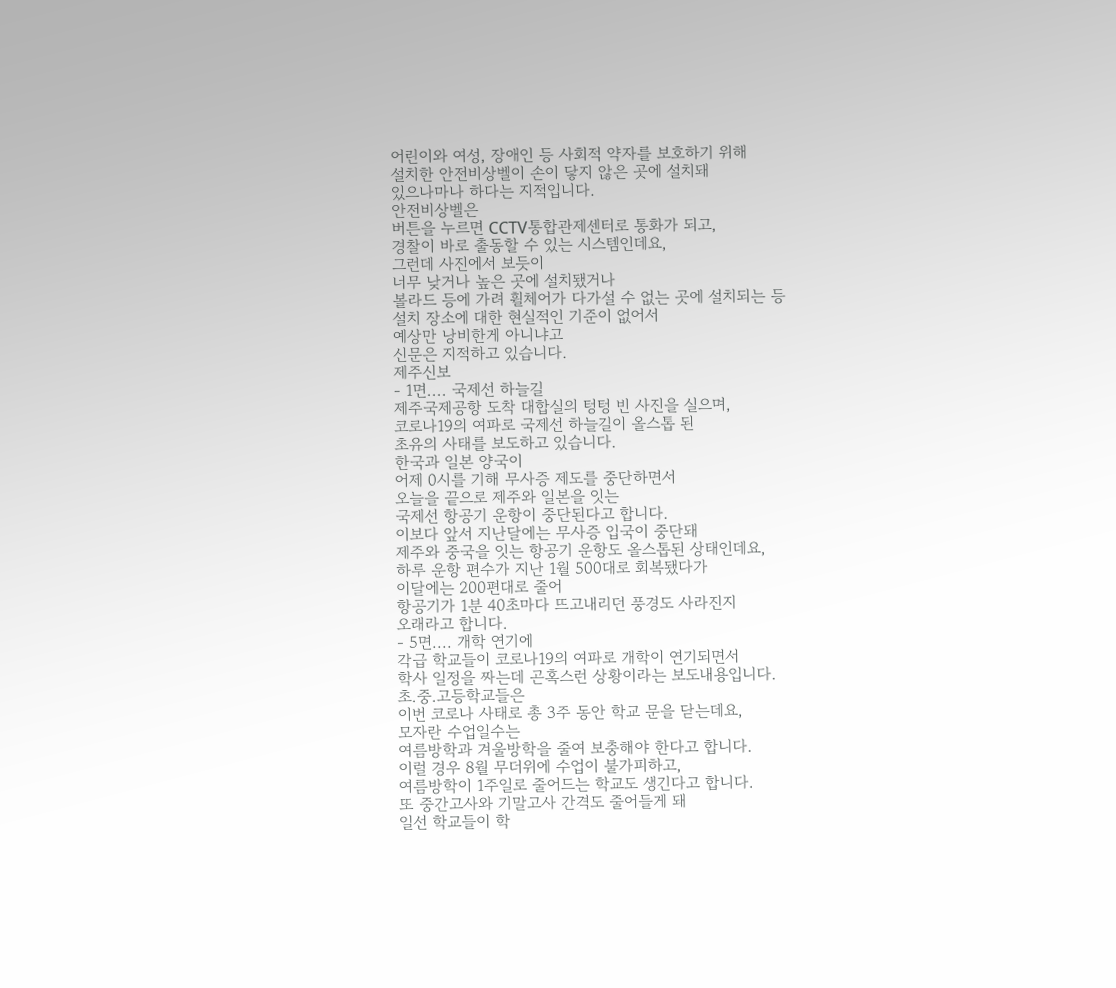어린이와 여성, 장애인 등 사회적 약자를 보호하기 위해
설치한 안전비상벨이 손이 닿지 않은 곳에 설치돼
있으나마나 하다는 지적입니다.
안전비상벨은
버튼을 누르면 CCTV통합관제센터로 통화가 되고,
경찰이 바로 출동할 수 있는 시스템인데요,
그런데 사진에서 보듯이
너무 낮거나 높은 곳에 설치됐거나
볼라드 등에 가려 휠체어가 다가설 수 없는 곳에 설치되는 등
설치 장소에 대한 현실적인 기준이 없어서
예상만 낭비한게 아니냐고
신문은 지적하고 있습니다.
제주신보
- 1면.... 국제선 하늘길
제주국제공항 도착 대합실의 텅텅 빈 사진을 실으며,
코로나19의 여파로 국제선 하늘길이 올스톱 된
초유의 사태를 보도하고 있습니다.
한국과 일본 양국이
어제 0시를 기해 무사증 제도를 중단하면서
오늘을 끝으로 제주와 일본을 잇는
국제선 항공기 운항이 중단된다고 합니다.
이보다 앞서 지난달에는 무사증 입국이 중단돼
제주와 중국을 잇는 항공기 운항도 올스톱된 상태인데요,
하루 운항 편수가 지난 1월 500대로 회복됐다가
이달에는 200편대로 줄어
항공기가 1분 40초마다 뜨고내리던 풍경도 사라진지
오래라고 합니다.
- 5면.... 개학 연기에
각급 학교들이 코로나19의 여파로 개학이 연기되면서
학사 일정을 짜는데 곤혹스런 상황이라는 보도내용입니다.
초.중.고등학교들은
이번 코로나 사태로 총 3주 동안 학교 문을 닫는데요,
모자란 수업일수는
여름방학과 겨울방학을 줄여 보충해야 한다고 합니다.
이럴 경우 8월 무더위에 수업이 불가피하고,
여름방학이 1주일로 줄어드는 학교도 생긴다고 합니다.
또 중간고사와 기말고사 간격도 줄어들게 돼
일선 학교들이 학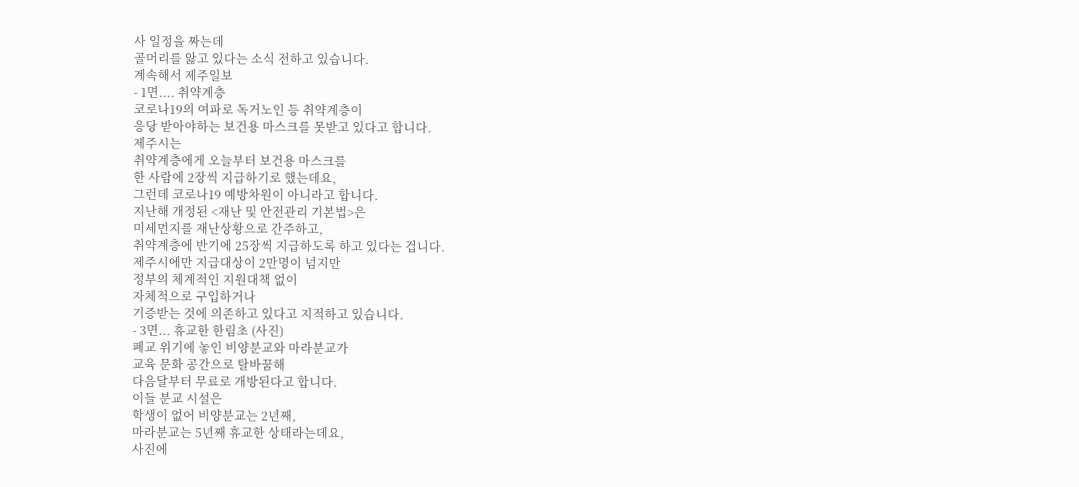사 일정을 짜는데
골머리를 앓고 있다는 소식 전하고 있습니다.
계속해서 제주일보
- 1면.... 취약계층
코로나19의 여파로 독거노인 등 취약계층이
응당 받아야하는 보건용 마스크를 못받고 있다고 합니다.
제주시는
취약계층에게 오늘부터 보건용 마스크를
한 사람에 2장씩 지급하기로 했는데요,
그런데 코로나19 예방차원이 아니라고 합니다.
지난해 개정된 <재난 및 안전관리 기본법>은
미세먼지를 재난상황으로 간주하고,
취약계층에 반기에 25장씩 지급하도록 하고 있다는 겁니다.
제주시에만 지급대상이 2만명이 넘지만
정부의 체계적인 지원대책 없이
자체적으로 구입하거나
기증받는 것에 의존하고 있다고 지적하고 있습니다.
- 3면... 휴교한 한림초 (사진)
폐교 위기에 놓인 비양분교와 마라분교가
교육 문화 공간으로 탈바꿈해
다음달부터 무료로 개방된다고 합니다.
이들 분교 시설은
학생이 없어 비양분교는 2년째,
마라분교는 5년째 휴교한 상태라는데요,
사진에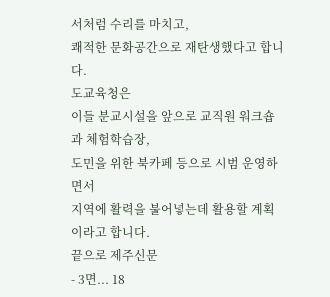서처럼 수리를 마치고,
쾌적한 문화공간으로 재탄생했다고 합니다.
도교육청은
이들 분교시설을 앞으로 교직원 워크숍과 체험학습장,
도민을 위한 북카페 등으로 시범 운영하면서
지역에 활력을 불어넣는데 활용할 계획이라고 합니다.
끝으로 제주신문
- 3면... 18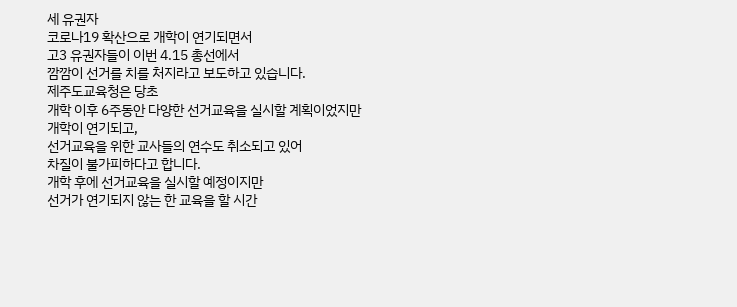세 유권자
코로나19 확산으로 개학이 연기되면서
고3 유권자들이 이번 4.15 총선에서
깜깜이 선거를 치를 처지라고 보도하고 있습니다.
제주도교육청은 당초
개학 이후 6주동안 다양한 선거교육을 실시할 계획이었지만
개학이 연기되고,
선거교육을 위한 교사들의 연수도 취소되고 있어
차질이 불가피하다고 합니다.
개학 후에 선거교육을 실시할 예정이지만
선거가 연기되지 않는 한 교육을 할 시간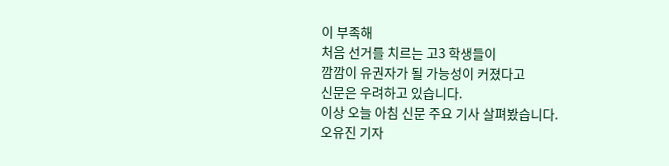이 부족해
처음 선거를 치르는 고3 학생들이
깜깜이 유권자가 될 가능성이 커졌다고
신문은 우려하고 있습니다.
이상 오늘 아침 신문 주요 기사 살펴봤습니다.
오유진 기자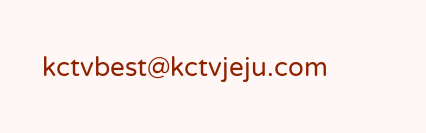kctvbest@kctvjeju.com